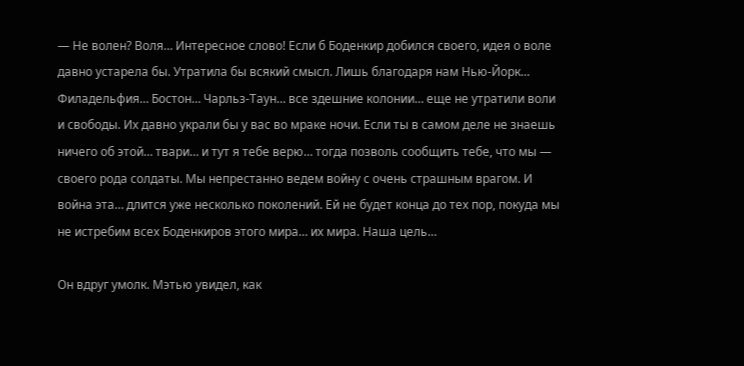— Не волен? Воля… Интересное слово! Если б Боденкир добился своего, идея о воле давно устарела бы. Утратила бы всякий смысл. Лишь благодаря нам Нью-Йорк… Филадельфия… Бостон… Чарльз-Таун… все здешние колонии… еще не утратили воли и свободы. Их давно украли бы у вас во мраке ночи. Если ты в самом деле не знаешь ничего об этой… твари… и тут я тебе верю… тогда позволь сообщить тебе, что мы — своего рода солдаты. Мы непрестанно ведем войну с очень страшным врагом. И война эта… длится уже несколько поколений. Ей не будет конца до тех пор, покуда мы не истребим всех Боденкиров этого мира… их мира. Наша цель…

Он вдруг умолк. Мэтью увидел, как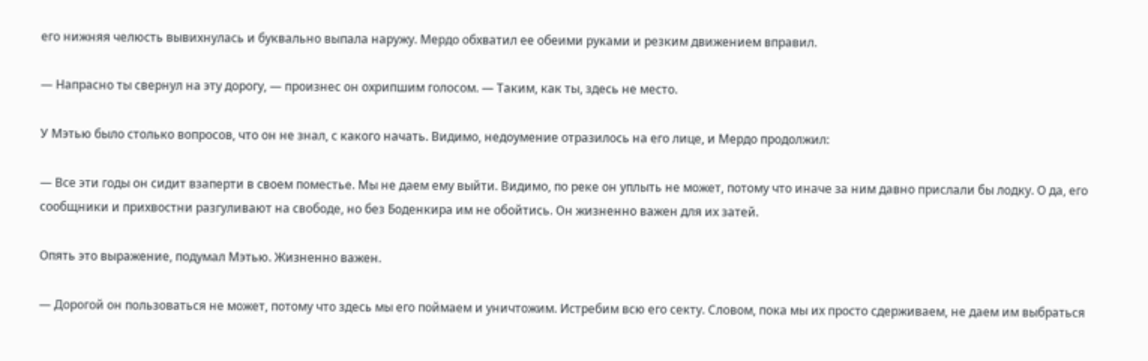его нижняя челюсть вывихнулась и буквально выпала наружу. Мердо обхватил ее обеими руками и резким движением вправил.

— Напрасно ты свернул на эту дорогу, — произнес он охрипшим голосом. — Таким, как ты, здесь не место.

У Мэтью было столько вопросов, что он не знал, с какого начать. Видимо, недоумение отразилось на его лице, и Мердо продолжил:

— Все эти годы он сидит взаперти в своем поместье. Мы не даем ему выйти. Видимо, по реке он уплыть не может, потому что иначе за ним давно прислали бы лодку. О да, его сообщники и прихвостни разгуливают на свободе, но без Боденкира им не обойтись. Он жизненно важен для их затей.

Опять это выражение, подумал Мэтью. Жизненно важен.

— Дорогой он пользоваться не может, потому что здесь мы его поймаем и уничтожим. Истребим всю его секту. Словом, пока мы их просто сдерживаем, не даем им выбраться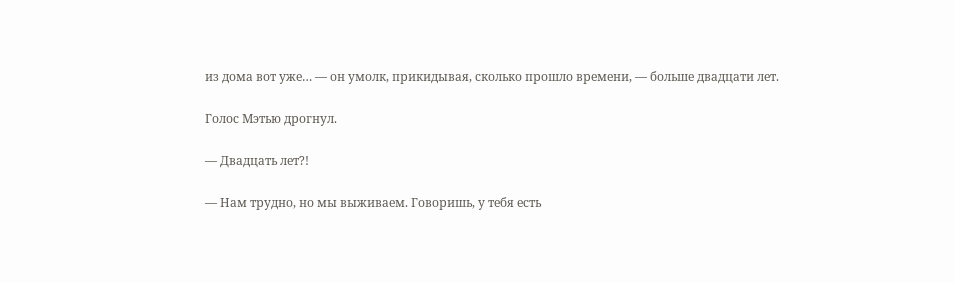из дома вот уже… — он умолк, прикидывая, сколько прошло времени, — больше двадцати лет.

Голос Мэтью дрогнул.

— Двадцать лет?!

— Нам трудно, но мы выживаем. Говоришь, у тебя есть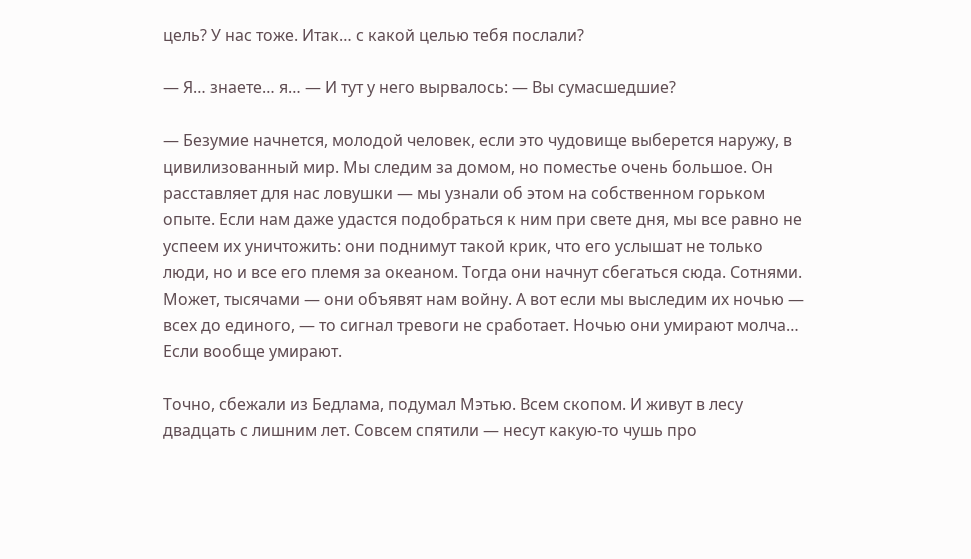цель? У нас тоже. Итак… с какой целью тебя послали?

— Я… знаете… я… — И тут у него вырвалось: — Вы сумасшедшие?

— Безумие начнется, молодой человек, если это чудовище выберется наружу, в цивилизованный мир. Мы следим за домом, но поместье очень большое. Он расставляет для нас ловушки — мы узнали об этом на собственном горьком опыте. Если нам даже удастся подобраться к ним при свете дня, мы все равно не успеем их уничтожить: они поднимут такой крик, что его услышат не только люди, но и все его племя за океаном. Тогда они начнут сбегаться сюда. Сотнями. Может, тысячами — они объявят нам войну. А вот если мы выследим их ночью — всех до единого, — то сигнал тревоги не сработает. Ночью они умирают молча… Если вообще умирают.

Точно, сбежали из Бедлама, подумал Мэтью. Всем скопом. И живут в лесу двадцать с лишним лет. Совсем спятили — несут какую-то чушь про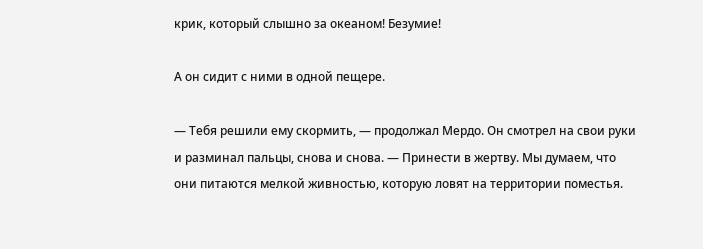крик, который слышно за океаном! Безумие!

А он сидит с ними в одной пещере.

— Тебя решили ему скормить, — продолжал Мердо. Он смотрел на свои руки и разминал пальцы, снова и снова. — Принести в жертву. Мы думаем, что они питаются мелкой живностью, которую ловят на территории поместья.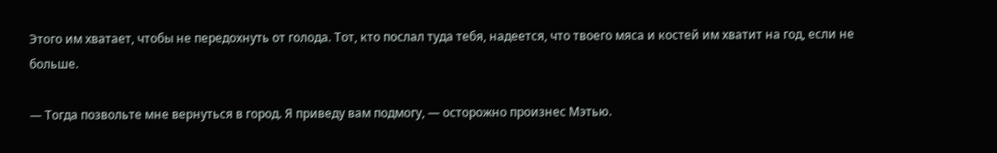Этого им хватает, чтобы не передохнуть от голода. Тот, кто послал туда тебя, надеется, что твоего мяса и костей им хватит на год, если не больше.

— Тогда позвольте мне вернуться в город. Я приведу вам подмогу, — осторожно произнес Мэтью.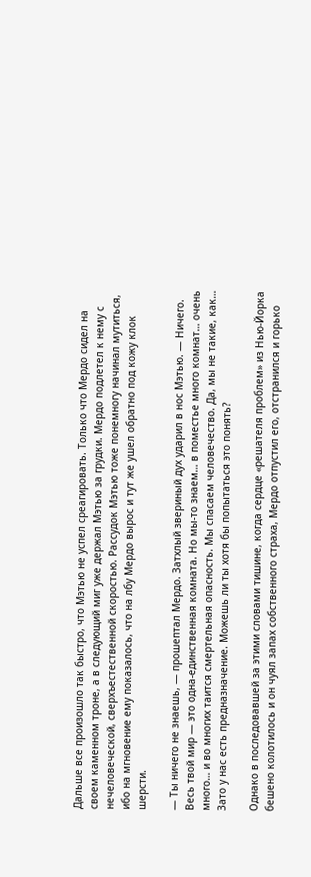Дальше все произошло так быстро, что Мэтью не успел среагировать. Только что Мердо сидел на своем каменном троне, а в следующий миг уже держал Мэтью за грудки. Мердо подлетел к нему с нечеловеческой, сверхъестественной скоростью. Рассудок Мэтью тоже понемногу начинал мутиться, ибо на мгновение ему показалось, что на лбу Мердо вырос и тут же ушел обратно под кожу клок шерсти.

— Ты ничего не знаешь, — прошептал Мердо. Затхлый звериный дух ударил в нос Мэтью. — Ничего. Весь твой мир — это одна-единственная комната. Но мы-то знаем… в поместье много комнат… очень много… и во многих таится смертельная опасность. Мы спасаем человечество. Да, мы не такие, как… Зато у нас есть предназначение. Можешь ли ты хотя бы попытаться это понять?

Однако в последовавшей за этими словами тишине, когда сердце «решателя проблем» из Нью-Йорка бешено колотилось и он чуял запах собственного страха, Мердо отпустил его, отстранился и горько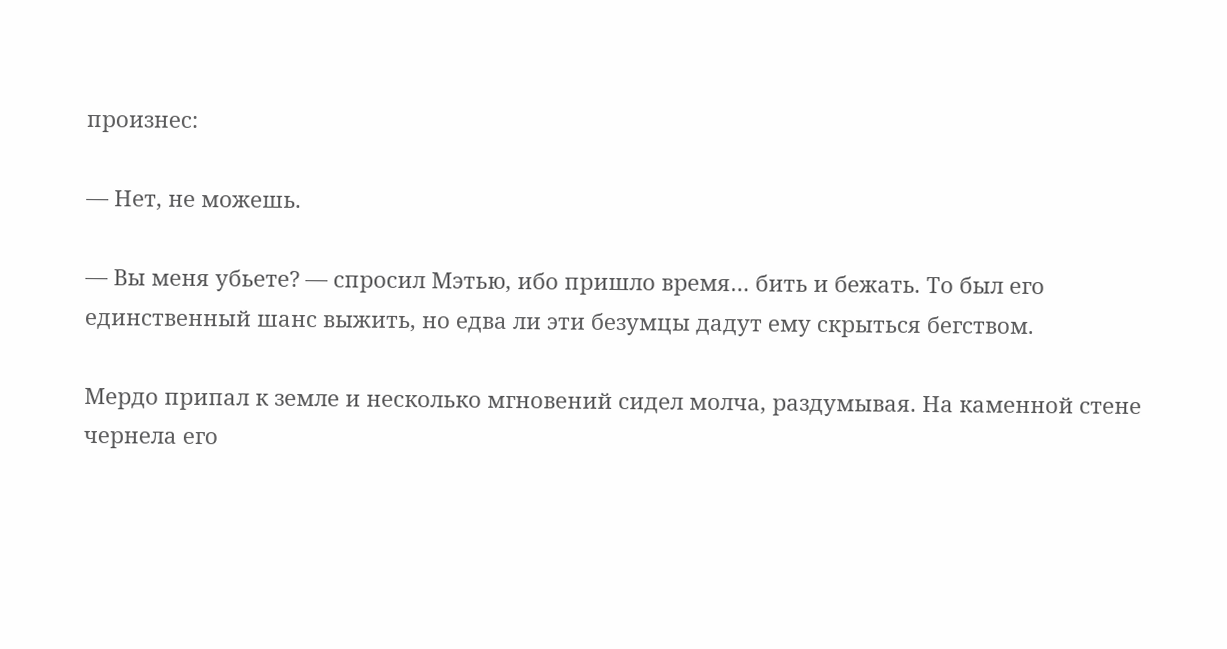произнес:

— Нет, не можешь.

— Вы меня убьете? — спросил Мэтью, ибо пришло время… бить и бежать. То был его единственный шанс выжить, но едва ли эти безумцы дадут ему скрыться бегством.

Мердо припал к земле и несколько мгновений сидел молча, раздумывая. На каменной стене чернела его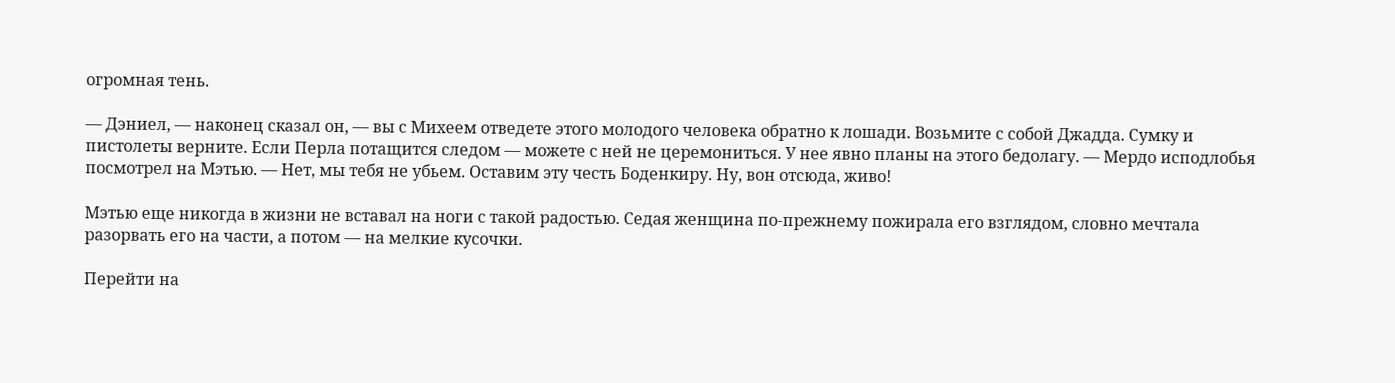огромная тень.

— Дэниел, — наконец сказал он, — вы с Михеем отведете этого молодого человека обратно к лошади. Возьмите с собой Джадда. Сумку и пистолеты верните. Если Перла потащится следом — можете с ней не церемониться. У нее явно планы на этого бедолагу. — Мердо исподлобья посмотрел на Мэтью. — Нет, мы тебя не убьем. Оставим эту честь Боденкиру. Ну, вон отсюда, живо!

Мэтью еще никогда в жизни не вставал на ноги с такой радостью. Седая женщина по-прежнему пожирала его взглядом, словно мечтала разорвать его на части, а потом — на мелкие кусочки.

Перейти на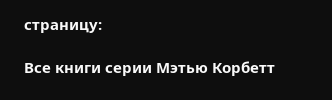страницу:

Все книги серии Мэтью Корбетт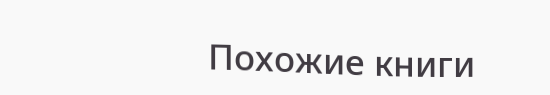Похожие книги